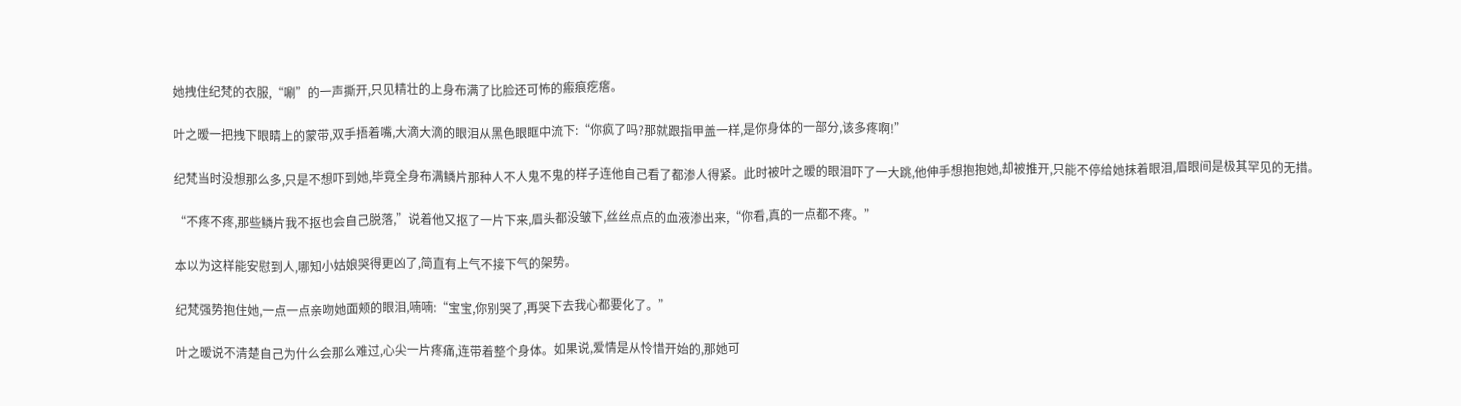她拽住纪梵的衣服,“唰”的一声撕开,只见精壮的上身布满了比脸还可怖的瘢痕疙瘩。

叶之暧一把拽下眼睛上的蒙带,双手捂着嘴,大滴大滴的眼泪从黑色眼眶中流下:“你疯了吗?那就跟指甲盖一样,是你身体的一部分,该多疼啊!”

纪梵当时没想那么多,只是不想吓到她,毕竟全身布满鳞片那种人不人鬼不鬼的样子连他自己看了都渗人得紧。此时被叶之暧的眼泪吓了一大跳,他伸手想抱抱她,却被推开,只能不停给她抹着眼泪,眉眼间是极其罕见的无措。

“不疼不疼,那些鳞片我不抠也会自己脱落,”说着他又抠了一片下来,眉头都没皱下,丝丝点点的血液渗出来,“你看,真的一点都不疼。”

本以为这样能安慰到人,哪知小姑娘哭得更凶了,简直有上气不接下气的架势。

纪梵强势抱住她,一点一点亲吻她面颊的眼泪,喃喃:“宝宝,你别哭了,再哭下去我心都要化了。”

叶之暧说不清楚自己为什么会那么难过,心尖一片疼痛,连带着整个身体。如果说,爱情是从怜惜开始的,那她可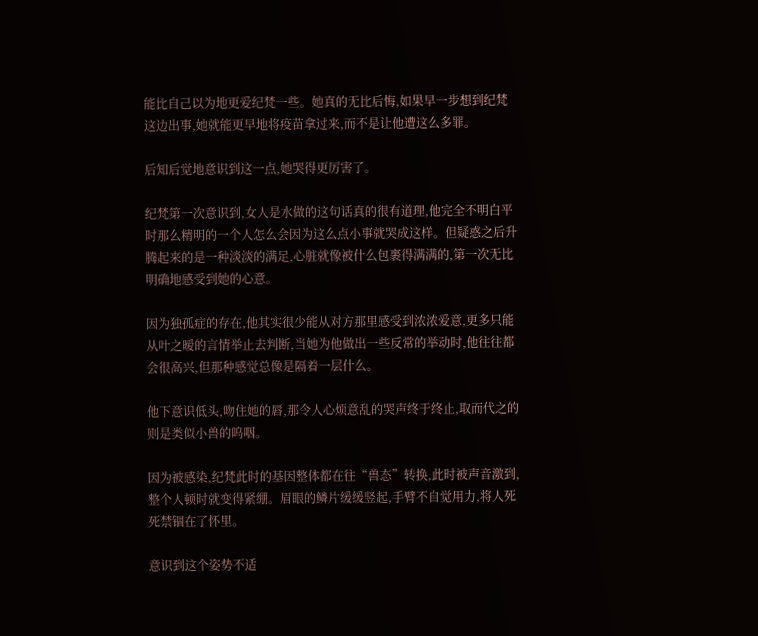能比自己以为地更爱纪梵一些。她真的无比后悔,如果早一步想到纪梵这边出事,她就能更早地将疫苗拿过来,而不是让他遭这么多罪。

后知后觉地意识到这一点,她哭得更厉害了。

纪梵第一次意识到,女人是水做的这句话真的很有道理,他完全不明白平时那么精明的一个人怎么会因为这么点小事就哭成这样。但疑惑之后升腾起来的是一种淡淡的满足,心脏就像被什么包裹得满满的,第一次无比明确地感受到她的心意。

因为独孤症的存在,他其实很少能从对方那里感受到浓浓爱意,更多只能从叶之暧的言情举止去判断,当她为他做出一些反常的举动时,他往往都会很高兴,但那种感觉总像是隔着一层什么。

他下意识低头,吻住她的唇,那令人心烦意乱的哭声终于终止,取而代之的则是类似小兽的呜咽。

因为被感染,纪梵此时的基因整体都在往“兽态”转换,此时被声音激到,整个人顿时就变得紧绷。眉眼的鳞片缓缓竖起,手臂不自觉用力,将人死死禁锢在了怀里。

意识到这个姿势不适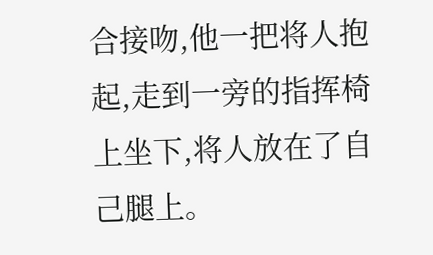合接吻,他一把将人抱起,走到一旁的指挥椅上坐下,将人放在了自己腿上。